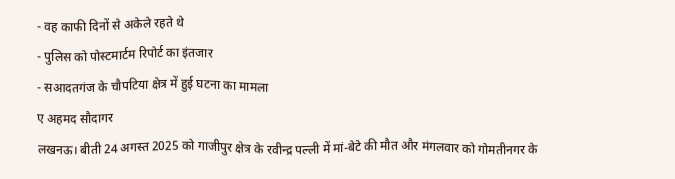- वह काफी दिनों से अकेले रहते थे
- पुलिस को पोस्टमार्टम रिपोर्ट का इंतजार
- सआदतगंज के चौपटिया क्षेत्र में हुई घटना का मामला
ए अहमद सौदागर
लखनऊ। बीती 24 अगस्त 2025 को गाजीपुर क्षेत्र के रवीन्द्र पल्ली में मां-बेटे की मौत और मंगलवार को गोमतीनगर के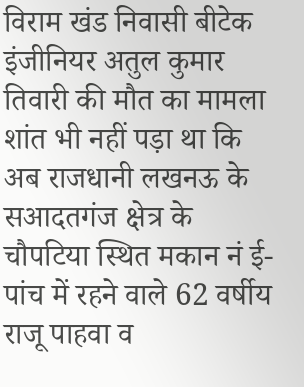विराम खंड निवासी बीटेक इंजीनियर अतुल कुमार तिवारी की मौत का मामला शांत भी नहीं पड़ा था कि अब राजधानी लखनऊ के सआदतगंज क्षेत्र के चौपटिया स्थित मकान नं ई- पांच में रहने वाले 62 वर्षीय राजू पाहवा व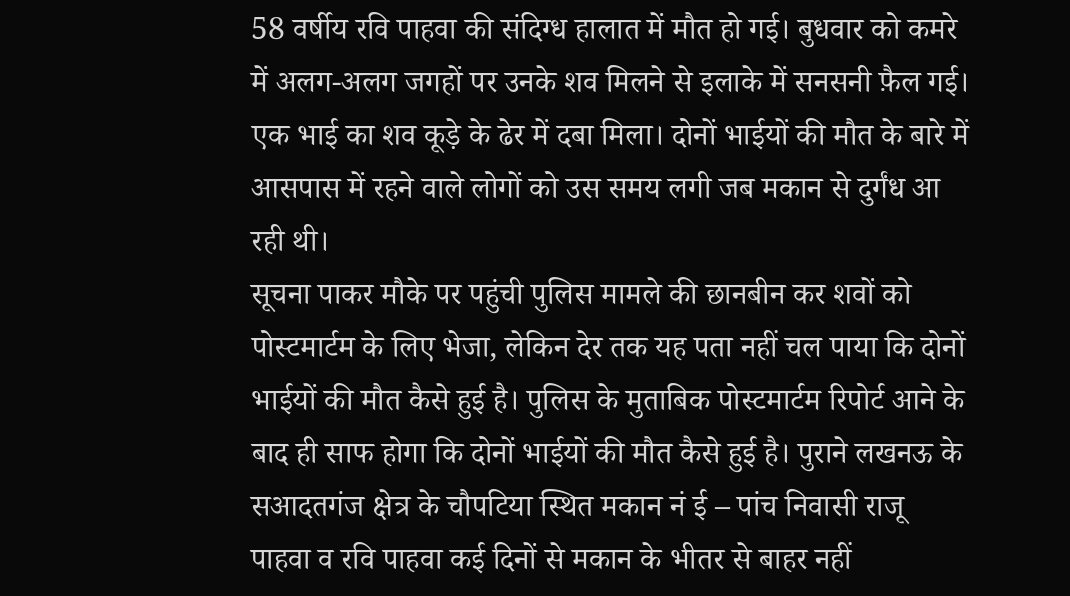58 वर्षीय रवि पाहवा की संदिग्ध हालात में मौत हो गई। बुधवार को कमरे में अलग-अलग जगहों पर उनके शव मिलने से इलाके में सनसनी फ़ैल गई। एक भाई का शव कूड़े के ढेर में दबा मिला। दोनों भाईयों की मौत के बारे में आसपास में रहने वाले लोगों को उस समय लगी जब मकान से दुर्गंध आ रही थी।
सूचना पाकर मौके पर पहुंची पुलिस मामले की छानबीन कर शवों को पोस्टमार्टम के लिए भेजा, लेकिन देर तक यह पता नहीं चल पाया कि दोनों भाईयों की मौत कैसे हुई है। पुलिस के मुताबिक पोस्टमार्टम रिपोर्ट आने के बाद ही साफ होगा कि दोनों भाईयों की मौत कैसे हुई है। पुराने लखनऊ के सआदतगंज क्षेत्र के चौपटिया स्थित मकान नं ई – पांच निवासी राजू पाहवा व रवि पाहवा कई दिनों से मकान के भीतर से बाहर नहीं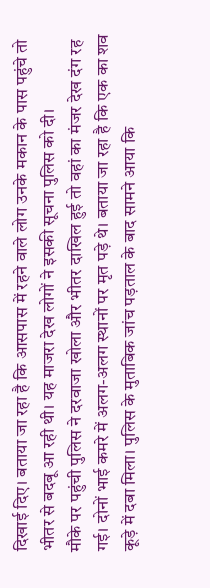दिखाई दिए। बताया जा रहा है कि आसपास में रहने वाले लोग उनके मकान के पास पहुंचे तो भीतर से बदबू आ रही थी। यह माजरा देख लोगों ने इसकी सूचना पुलिस को दी।
मौके पर पहुंची पुलिस ने दरवाजा खोला और भीतर दाखिल हुई तो वहां का मंजर देख दंग रह गई। दोनों भाई कमरे में अलग-अलग स्थानों पर मृत पड़े थे। बताया जा रहा है कि एक का शव कूड़े में दबा मिला। पुलिस के मुताबिक जांच पड़ताल के बाद सामने आया कि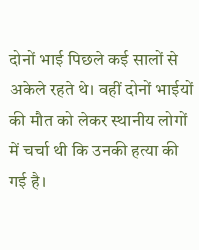दोनों भाई पिछले कई सालों से अकेले रहते थे। वहीं दोनों भाईयों की मौत को लेकर स्थानीय लोगों में चर्चा थी कि उनकी हत्या की गई है।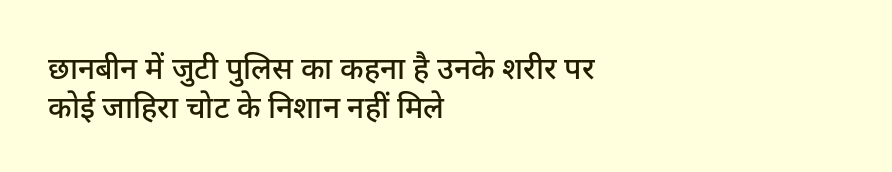छानबीन में जुटी पुलिस का कहना है उनके शरीर पर कोई जाहिरा चोट के निशान नहीं मिले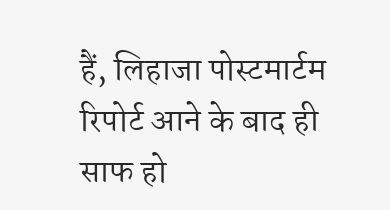हैं, लिहाजा पोस्टमार्टम रिपोर्ट आने के बाद ही साफ हो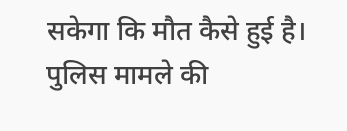सकेगा कि मौत कैसे हुई है। पुलिस मामले की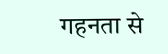गहनता से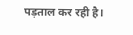पड़ताल कर रही है।